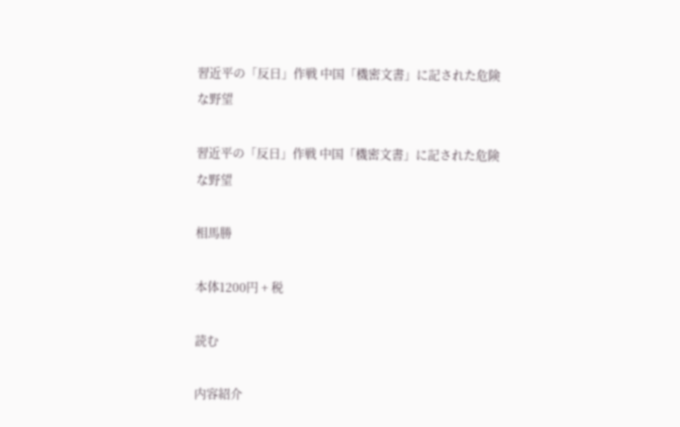習近平の「反日」作戦 中国「機密文書」に記された危険な野望

習近平の「反日」作戦 中国「機密文書」に記された危険な野望

相馬勝

本体1200円 + 税

読む

内容紹介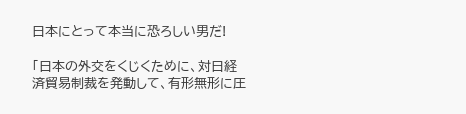日本にとって本当に恐ろしい男だ!

「日本の外交をくじくために、対日経済貿易制裁を発動して、有形無形に圧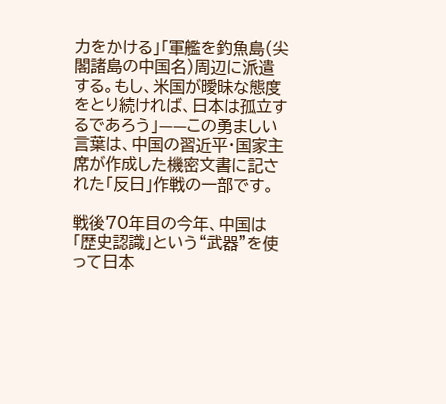力をかける」「軍艦を釣魚島(尖閣諸島の中国名)周辺に派遣する。もし、米国が曖昧な態度をとり続ければ、日本は孤立するであろう」——この勇ましい言葉は、中国の習近平・国家主席が作成した機密文書に記された「反日」作戦の一部です。

戦後70年目の今年、中国は「歴史認識」という“武器”を使って日本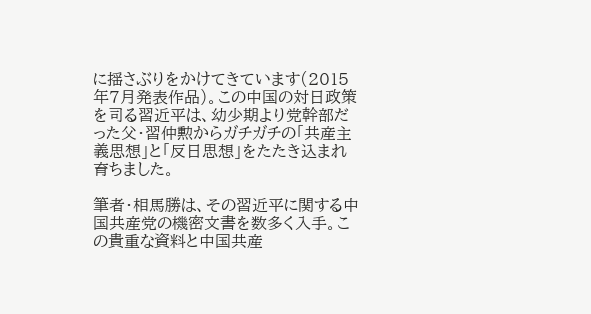に揺さぶりをかけてきています(2015年7月発表作品)。この中国の対日政策を司る習近平は、幼少期より党幹部だった父・習仲勲からガチガチの「共産主義思想」と「反日思想」をたたき込まれ育ちました。

筆者・相馬勝は、その習近平に関する中国共産党の機密文書を数多く入手。この貴重な資料と中国共産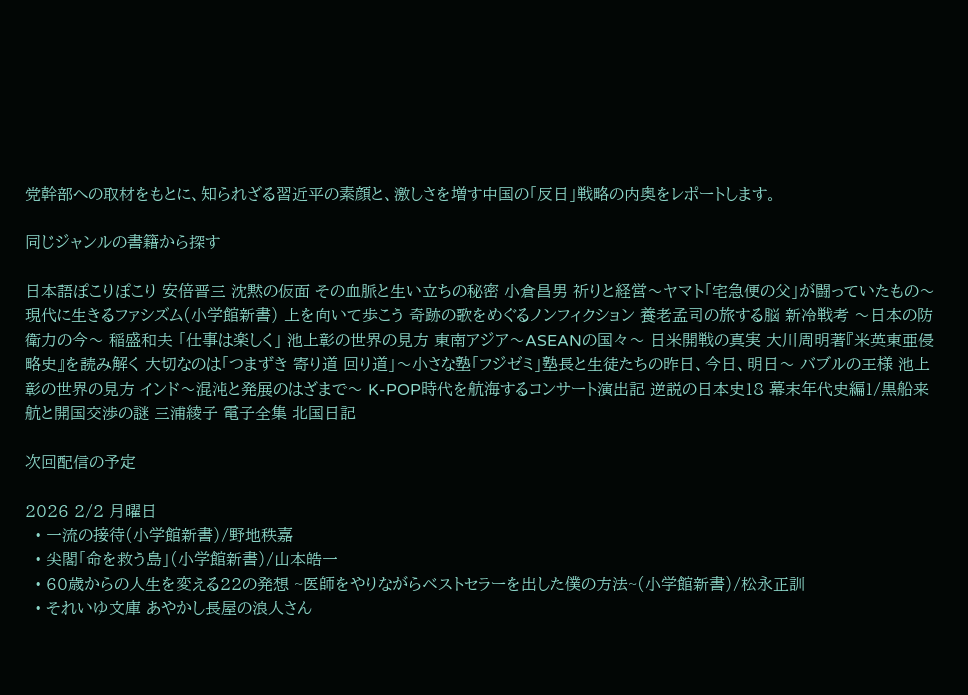党幹部への取材をもとに、知られざる習近平の素顔と、激しさを増す中国の「反日」戦略の内奥をレポートします。

同じジャンルの書籍から探す

日本語ぽこりぽこり 安倍晋三 沈黙の仮面 その血脈と生い立ちの秘密 小倉昌男 祈りと経営〜ヤマト「宅急便の父」が闘っていたもの〜 現代に生きるファシズム(小学館新書) 上を向いて歩こう 奇跡の歌をめぐるノンフィクション 養老孟司の旅する脳 新冷戦考 〜日本の防衛力の今〜 稲盛和夫 「仕事は楽しく」 池上彰の世界の見方 東南アジア〜ASEANの国々〜 日米開戦の真実 大川周明著『米英東亜侵略史』を読み解く 大切なのは「つまずき 寄り道 回り道」〜小さな塾「フジゼミ」塾長と生徒たちの昨日、今日、明日〜 バブルの王様 池上彰の世界の見方 インド〜混沌と発展のはざまで〜 K-POP時代を航海するコンサート演出記 逆説の日本史18 幕末年代史編1/黒船来航と開国交渉の謎 三浦綾子 電子全集 北国日記

次回配信の予定

2026 2/2 月曜日
  • 一流の接待(小学館新書)/野地秩嘉
  • 尖閣「命を救う島」(小学館新書)/山本皓一
  • 60歳からの人生を変える22の発想 ~医師をやりながらベストセラーを出した僕の方法~(小学館新書)/松永正訓
  • それいゆ文庫 あやかし長屋の浪人さん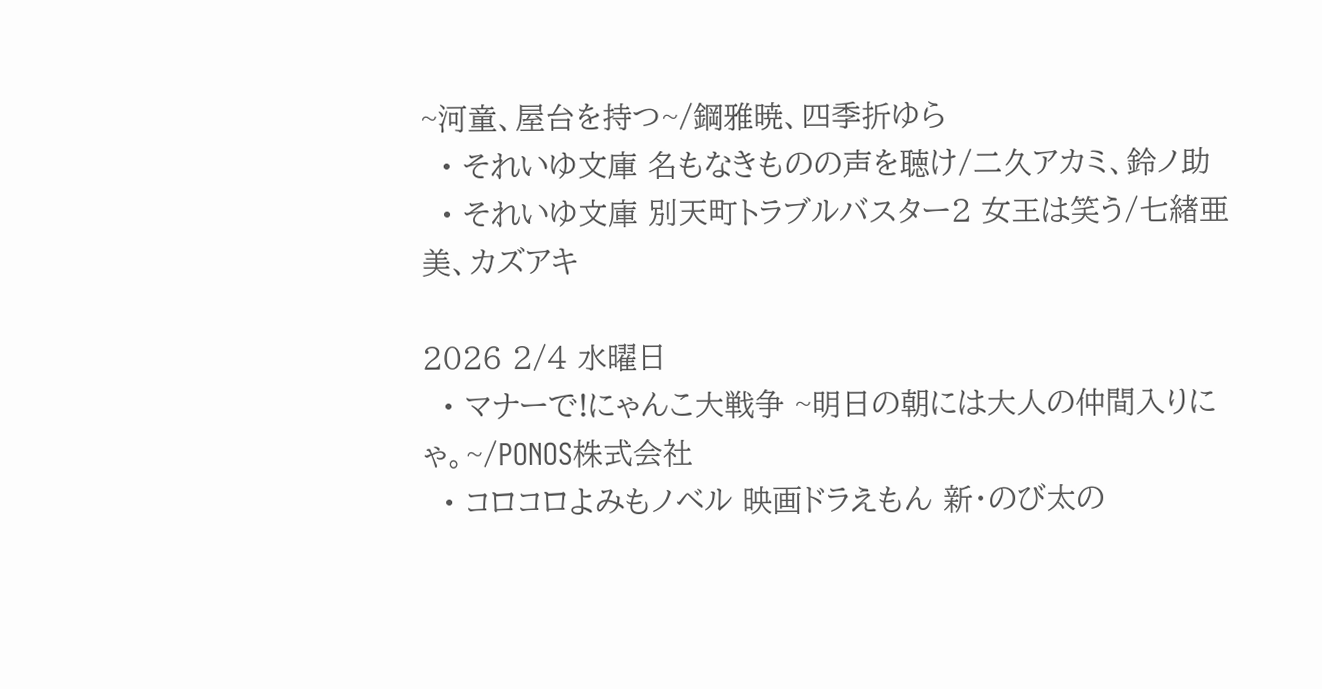~河童、屋台を持つ~/鋼雅暁、四季折ゆら
  • それいゆ文庫 名もなきものの声を聴け/二久アカミ、鈴ノ助
  • それいゆ文庫 別天町トラブルバスター2 女王は笑う/七緖亜美、カズアキ

2026 2/4 水曜日
  • マナーで!にゃんこ大戦争 ~明日の朝には大人の仲間入りにゃ。~/PONOS株式会社
  • コロコロよみもノベル 映画ドラえもん 新・のび太の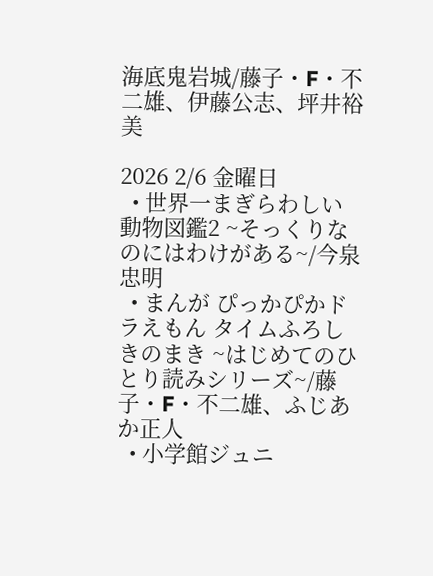海底鬼岩城/藤子・F・不二雄、伊藤公志、坪井裕美

2026 2/6 金曜日
  • 世界一まぎらわしい動物図鑑2 ~そっくりなのにはわけがある~/今泉忠明
  • まんが ぴっかぴかドラえもん タイムふろしきのまき ~はじめてのひとり読みシリーズ~/藤子・F・不二雄、ふじあか正人
  • 小学館ジュニ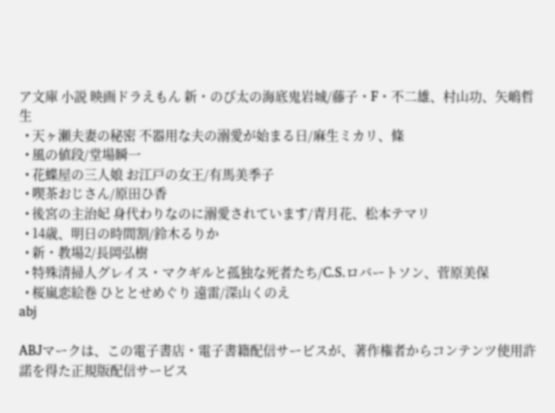ア文庫 小説 映画ドラえもん 新・のび太の海底鬼岩城/藤子・F・不二雄、村山功、矢嶋哲生
  • 天ヶ瀬夫妻の秘密 不器用な夫の溺愛が始まる日/麻生ミカリ、條
  • 風の値段/堂場瞬一
  • 花蝶屋の三人娘 お江戸の女王/有馬美季子
  • 喫茶おじさん/原田ひ香
  • 後宮の主治妃 身代わりなのに溺愛されています/青月花、松本テマリ
  • 14歳、明日の時間割/鈴木るりか
  • 新・教場2/長岡弘樹
  • 特殊清掃人グレイス・マクギルと孤独な死者たち/C.S.ロバートソン、菅原美保
  • 桜嵐恋絵巻 ひととせめぐり 遠雷/深山くのえ
abj

ABJマークは、この電子書店・電子書籍配信サービスが、著作権者からコンテンツ使用許諾を得た正規版配信サービス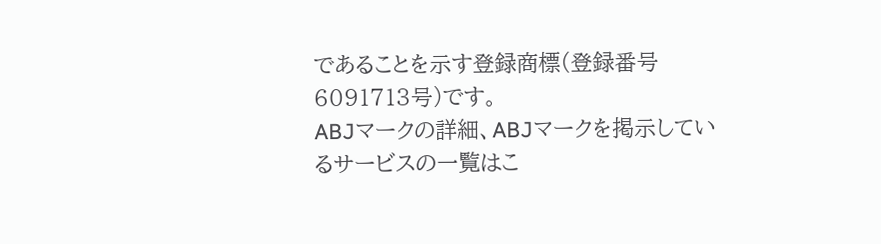であることを示す登録商標(登録番号6091713号)です。
ABJマークの詳細、ABJマークを掲示しているサービスの一覧はこ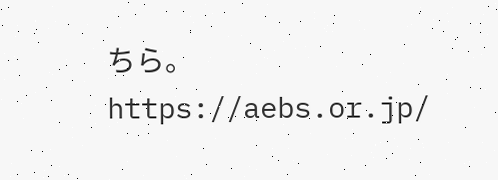ちら。https://aebs.or.jp/